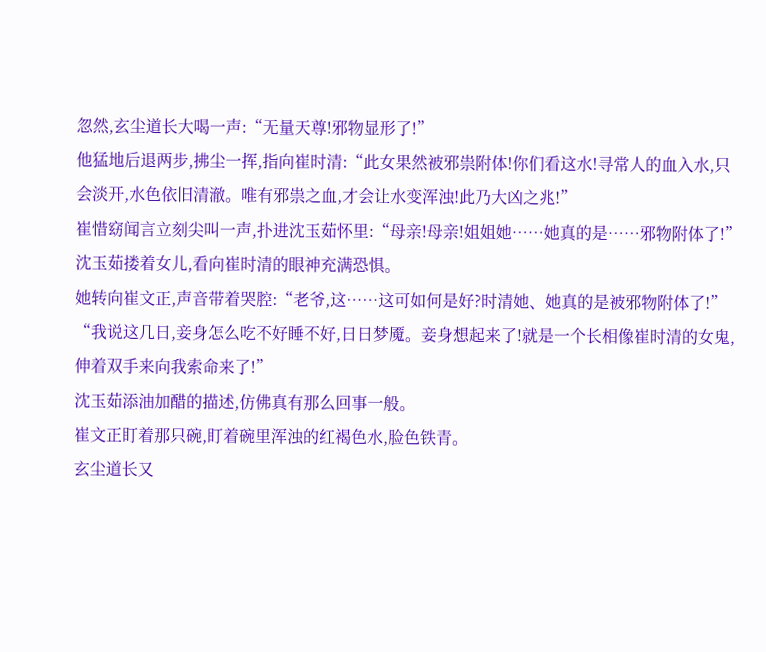忽然,玄尘道长大喝一声:“无量天尊!邪物显形了!”
他猛地后退两步,拂尘一挥,指向崔时清:“此女果然被邪祟附体!你们看这水!寻常人的血入水,只会淡开,水色依旧清澈。唯有邪祟之血,才会让水变浑浊!此乃大凶之兆!”
崔惜窈闻言立刻尖叫一声,扑进沈玉茹怀里:“母亲!母亲!姐姐她……她真的是……邪物附体了!”
沈玉茹搂着女儿,看向崔时清的眼神充满恐惧。
她转向崔文正,声音带着哭腔:“老爷,这……这可如何是好?时清她、她真的是被邪物附体了!”
“我说这几日,妾身怎么吃不好睡不好,日日梦魇。妾身想起来了!就是一个长相像崔时清的女鬼,伸着双手来向我索命来了!”
沈玉茹添油加醋的描述,仿佛真有那么回事一般。
崔文正盯着那只碗,盯着碗里浑浊的红褐色水,脸色铁青。
玄尘道长又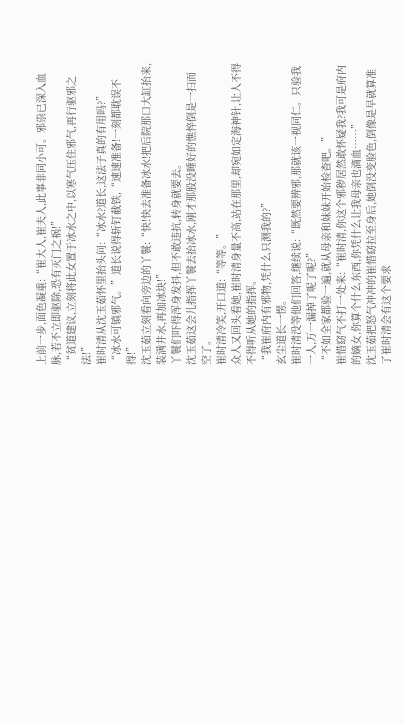上前一步,面色凝重:“崔大人,崔夫人,此事非同小可。邪祟已深入血脉,若不立即驱除,恐有灭门之祸!”
“贫道建议,立刻将此女置于冰水之中,以寒气压住邪气,再行驱邪之法!”
崔时清从沈玉茹怀里抬头问:“冰水?道长,这法子真的有用吗?”
“冰水可镇邪气。”道长说得斩钉截铁,“速速准备!一刻都耽误不得!”
沈玉茹立刻看向旁边的丫鬟:“快!快去准备冰水!把后院那口大缸抬来,装满井水,再加冰块!”
丫鬟们吓得浑身发抖,但不敢违抗,转身就要去。
沈玉茹这会儿指挥丫鬟去抬冰水,刚才那股没睡好的憔悴倒是一扫而空了。
崔时清冷笑,开口道:“等等。”
众人又回头看她,崔时清身量不高,站在那里,却宛如定海神针,让人不得不得听从她的指挥。
“我崔府内有邪物,凭什么只测我的?”
玄尘道长一愣。
崔时清没等他们回答,继续说:“既然要辨邪,那就该一视同仁。只验我一人,万一漏掉了呢了呢?”
“不如全家都验一遍,就从母亲和妹妹开始检查吧。”
崔惜窈气不打一处来:“崔时清,你这个邪秽居然敢怀疑我?我可是府内的嫡女,你算个什么东西,你凭什么让我母亲也滴血……”
沈玉茹把怒气冲冲的崔惜窈拉至身后,她倒没变脸色,倒像是早就算准了崔时清会有这个要求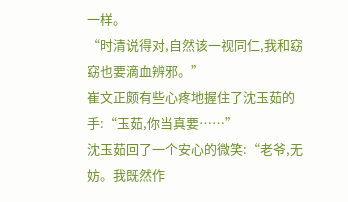一样。
“时清说得对,自然该一视同仁,我和窈窈也要滴血辨邪。”
崔文正颇有些心疼地握住了沈玉茹的手:“玉茹,你当真要……”
沈玉茹回了一个安心的微笑:“老爷,无妨。我既然作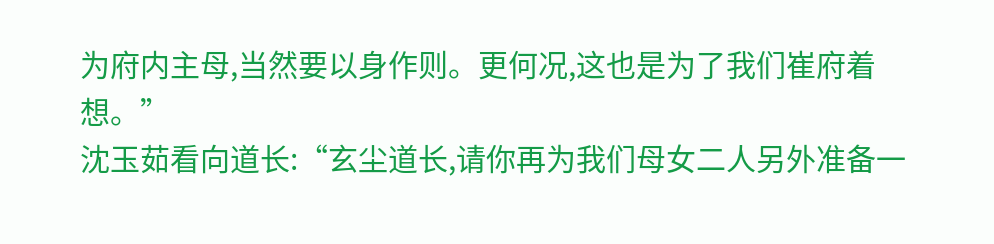为府内主母,当然要以身作则。更何况,这也是为了我们崔府着想。”
沈玉茹看向道长:“玄尘道长,请你再为我们母女二人另外准备一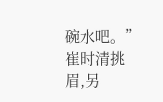碗水吧。”
崔时清挑眉,另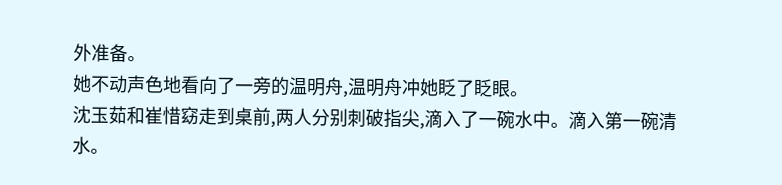外准备。
她不动声色地看向了一旁的温明舟,温明舟冲她眨了眨眼。
沈玉茹和崔惜窈走到桌前,两人分别刺破指尖,滴入了一碗水中。滴入第一碗清水。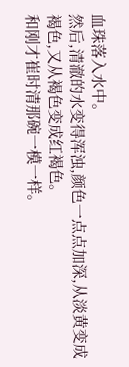血珠落入水中。
然后,清澈的水变得浑浊,颜色一点点加深,从淡黄变成褐色,又从褐色变成红褐色。
和刚才崔时清那碗一模一样。